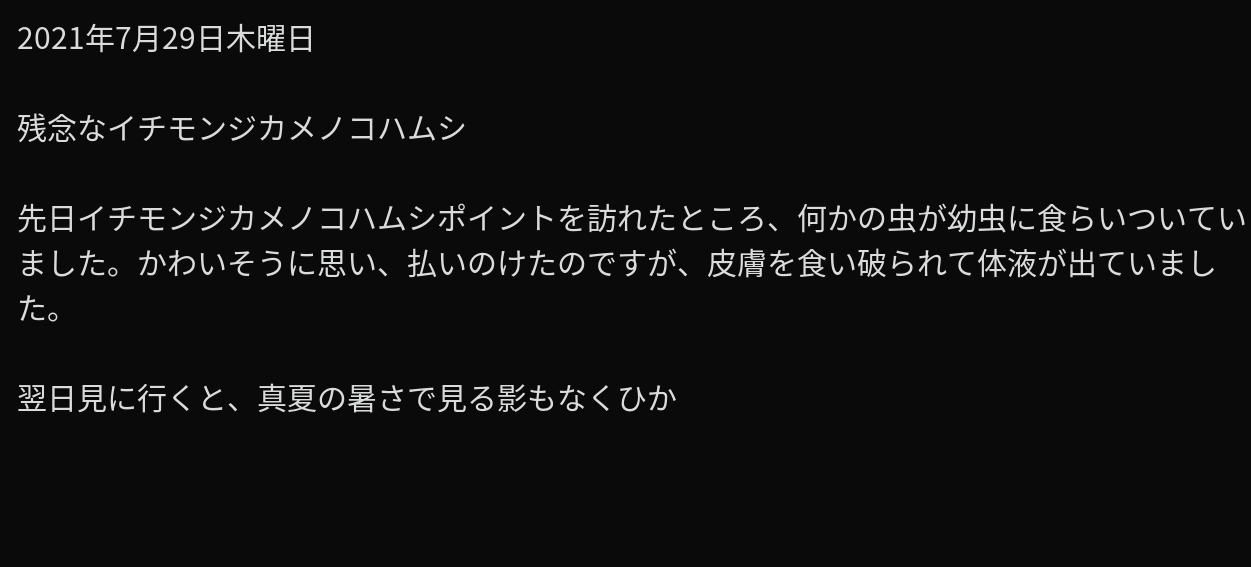2021年7月29日木曜日

残念なイチモンジカメノコハムシ

先日イチモンジカメノコハムシポイントを訪れたところ、何かの虫が幼虫に食らいついていました。かわいそうに思い、払いのけたのですが、皮膚を食い破られて体液が出ていました。

翌日見に行くと、真夏の暑さで見る影もなくひか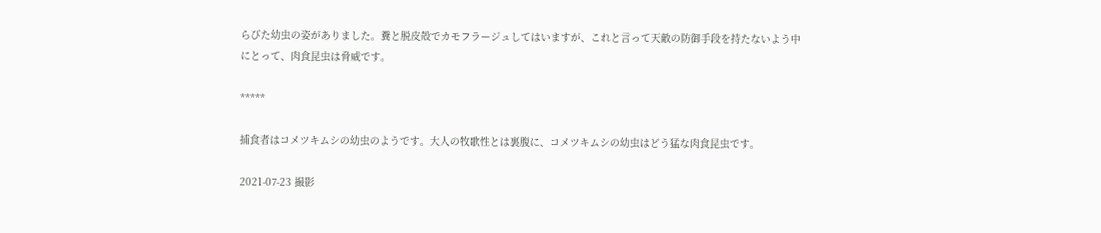らびた幼虫の姿がありました。糞と脱皮殻でカモフラージュしてはいますが、これと言って天敵の防御手段を持たないよう中にとって、肉食昆虫は脅威です。

*****

捕食者はコメツキムシの幼虫のようです。大人の牧歌性とは裏腹に、コメツキムシの幼虫はどう猛な肉食昆虫です。

2021-07-23 撮影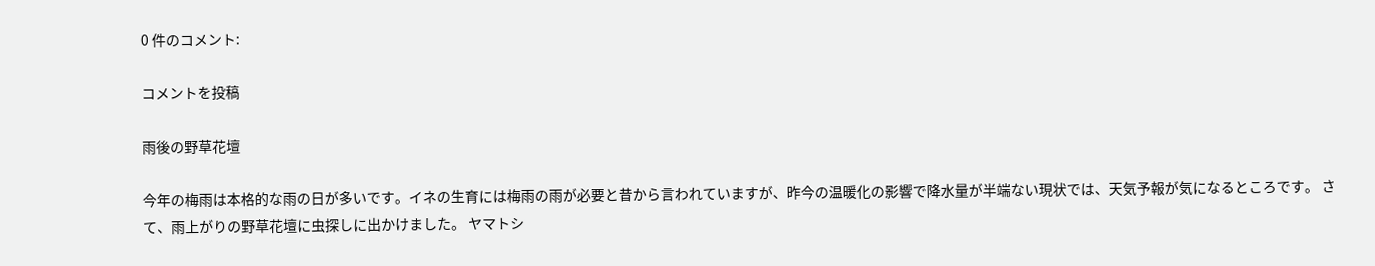0 件のコメント:

コメントを投稿

雨後の野草花壇

今年の梅雨は本格的な雨の日が多いです。イネの生育には梅雨の雨が必要と昔から言われていますが、昨今の温暖化の影響で降水量が半端ない現状では、天気予報が気になるところです。 さて、雨上がりの野草花壇に虫探しに出かけました。 ヤマトシ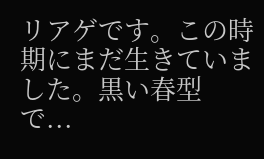リアゲです。この時期にまだ生きていました。黒い春型で...